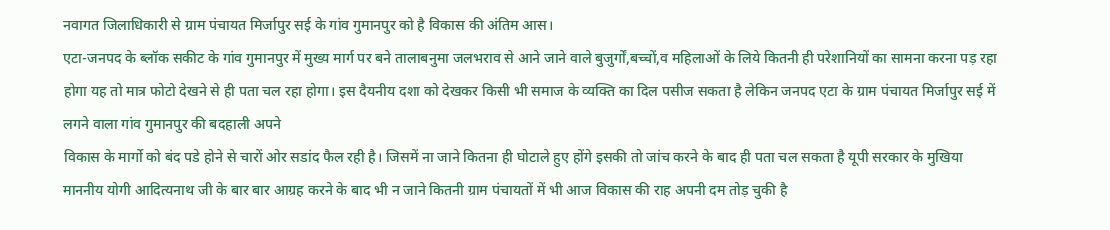नवागत जिलाधिकारी से ग्राम पंचायत मिर्जापुर सई के गांव गुमानपुर को है विकास की अंतिम आस।
एटा-जनपद के ब्लॉक सकीट के गांव गुमानपुर में मुख्य मार्ग पर बने तालाबनुमा जलभराव से आने जाने वाले बुजुर्गों,बच्चों,व महिलाओं के लिये कितनी ही परेशानियों का सामना करना पड़ रहा होगा यह तो मात्र फोटो देखने से ही पता चल रहा होगा। इस दैयनीय दशा को देखकर किसी भी समाज के व्यक्ति का दिल पसीज सकता है लेकिन जनपद एटा के ग्राम पंचायत मिर्जापुर सई में लगने वाला गांव गुमानपुर की बदहाली अपने
विकास के मार्गो को बंद पडे होने से चारों ओर सडांद फैल रही है। जिसमें ना जाने कितना ही घोटाले हुए होंगे इसकी तो जांच करने के बाद ही पता चल सकता है यूपी सरकार के मुखिया माननीय योगी आदित्यनाथ जी के बार बार आग्रह करने के बाद भी न जाने कितनी ग्राम पंचायतों में भी आज विकास की राह अपनी दम तोड़ चुकी है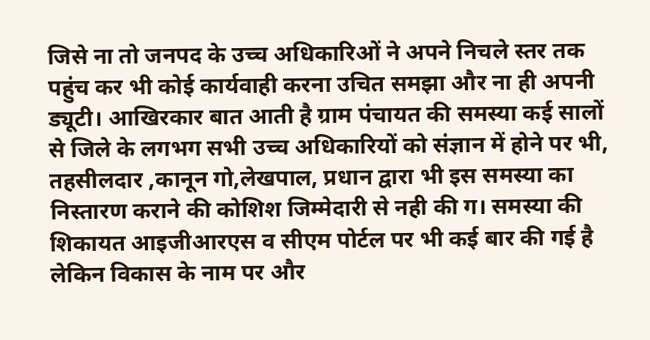जिसे ना तो जनपद के उच्च अधिकारिओं ने अपने निचले स्तर तक पहुंच कर भी कोई कार्यवाही करना उचित समझा और ना ही अपनी ड्यूटी। आखिरकार बात आती है ग्राम पंचायत की समस्या कई सालों से जिले के लगभग सभी उच्च अधिकारियों को संज्ञान में होने पर भी, तहसीलदार ,कानून गो,लेखपाल, प्रधान द्वारा भी इस समस्या का निस्तारण कराने की कोशिश जिम्मेदारी से नही की ग। समस्या की शिकायत आइजीआरएस व सीएम पोर्टल पर भी कई बार की गई है लेकिन विकास के नाम पर और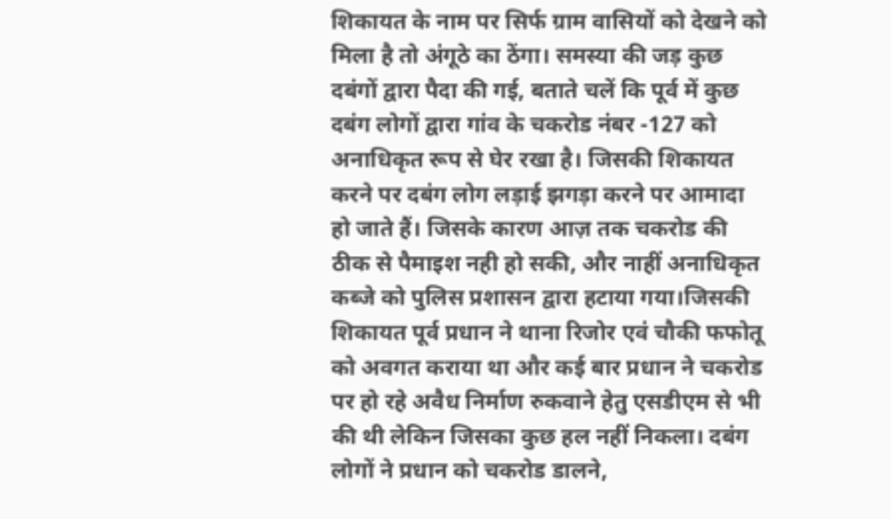शिकायत के नाम पर सिर्फ ग्राम वासियों को देखने को मिला है तो अंगूठे का ठेंगा। समस्या की जड़ कुछ दबंगों द्वारा पैदा की गई, बताते चलें कि पूर्व में कुछ दबंग लोगों द्वारा गांव के चकरोड नंबर -127 को अनाधिकृत रूप से घेर रखा है। जिसकी शिकायत करने पर दबंग लोग लड़ाई झगड़ा करने पर आमादा हो जाते हैं। जिसके कारण आज़ तक चकरोड की ठीक से पैमाइश नही हो सकी, और नाहीं अनाधिकृत कब्जे को पुलिस प्रशासन द्वारा हटाया गया।जिसकी शिकायत पूर्व प्रधान ने थाना रिजोर एवं चौकी फफोतू को अवगत कराया था और कई बार प्रधान ने चकरोड पर हो रहे अवैध निर्माण रुकवाने हेतु एसडीएम से भी की थी लेकिन जिसका कुछ हल नहीं निकला। दबंग लोगों ने प्रधान को चकरोड डालने,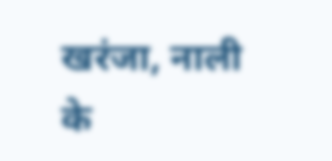खरंजा, नाली के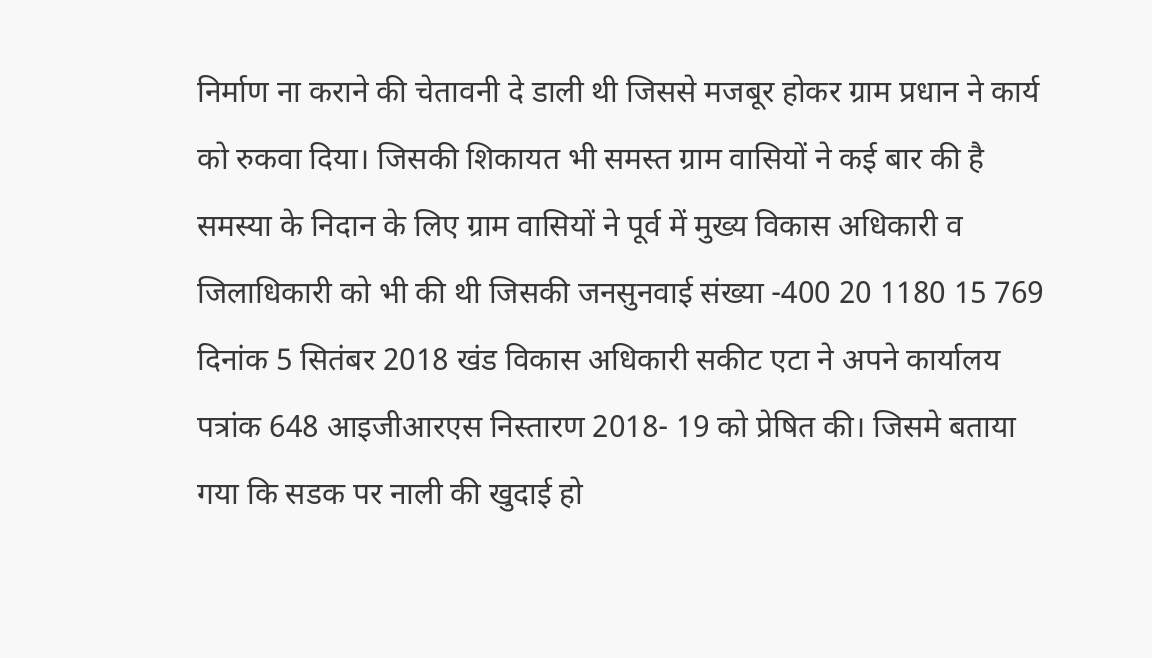निर्माण ना कराने की चेतावनी दे डाली थी जिससे मजबूर होकर ग्राम प्रधान ने कार्य को रुकवा दिया। जिसकी शिकायत भी समस्त ग्राम वासियों ने कई बार की है समस्या के निदान के लिए ग्राम वासियों ने पूर्व में मुख्य विकास अधिकारी व जिलाधिकारी को भी की थी जिसकी जनसुनवाई संख्या -400 20 1180 15 769 दिनांक 5 सितंबर 2018 खंड विकास अधिकारी सकीट एटा ने अपने कार्यालय पत्रांक 648 आइजीआरएस निस्तारण 2018- 19 को प्रेषित की। जिसमे बताया गया कि सडक पर नाली की खुदाई हो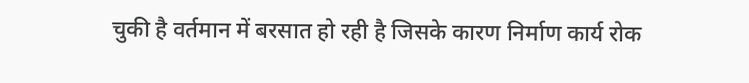चुकी है वर्तमान में बरसात हो रही है जिसके कारण निर्माण कार्य रोक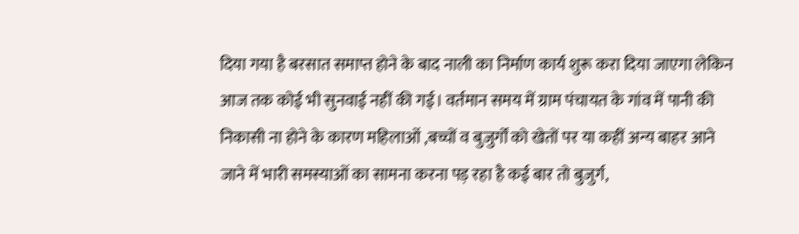दिया गया है बरसात समाप्त होने के बाद नाली का निर्माण कार्य शुरू करा दिया जाएगा लेकिन आज तक कोई भी सुनवाई नहीं की गई। वर्तमान समय में ग्राम पंचायत के गांव में पानी की निकासी ना होने के कारण महिलाओं ,बच्चों व बुजुर्गों को खेतों पर या कहीं अन्य बाहर आने जाने में भारी समस्याओं का सामना करना पड़ रहा है कई बार तो बुजुर्ग,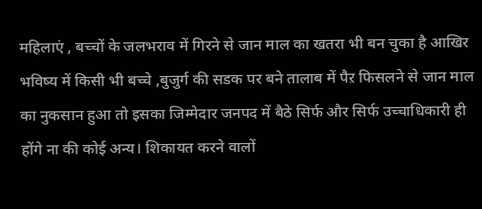महिलाएं , बच्चों के जलभराव में गिरने से जान माल का खतरा भी बन चुका है आखिर भविष्य में किसी भी बच्चे ,बुजुर्ग की सडक पर बने तालाब में पैऱ फिसलने से जान माल का नुकसान हुआ तो इसका जिम्मेदार जनपद में बैठे सिर्फ और सिर्फ उच्चाधिकारी ही होंगे ना की कोई अन्य। शिकायत करने वालों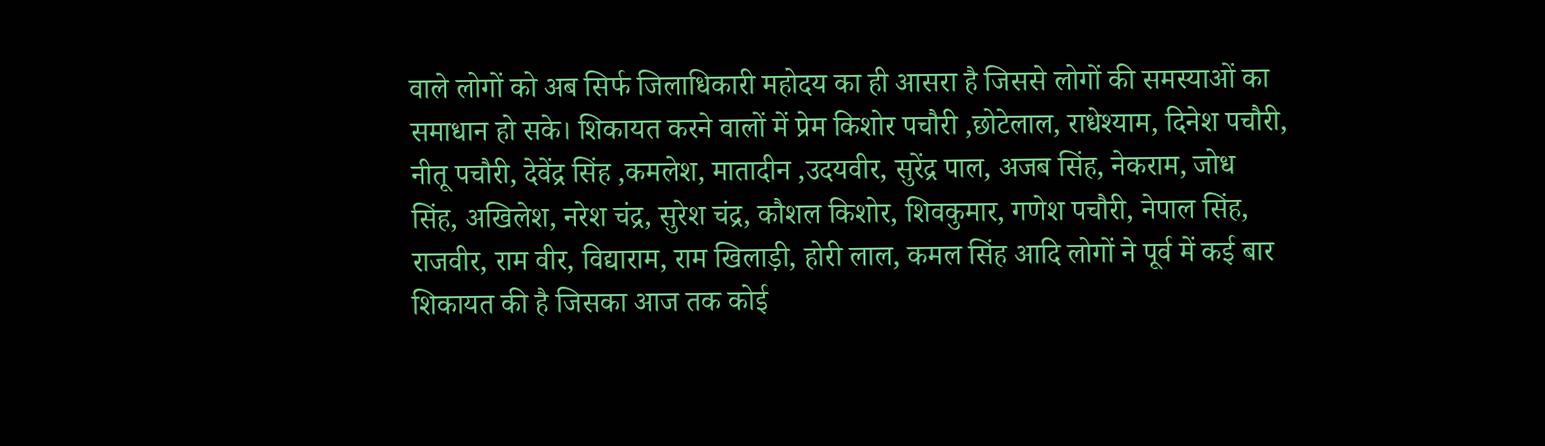वाले लोगों को अब सिर्फ जिलाधिकारी महोदय का ही आसरा है जिससे लोगों की समस्याओं का समाधान हो सके। शिकायत करने वालों में प्रेम किशोर पचौरी ,छोटेलाल, राधेश्याम, दिनेश पचौरी, नीतू पचौरी, देवेंद्र सिंह ,कमलेश, मातादीन ,उदयवीर, सुरेंद्र पाल, अजब सिंह, नेकराम, जोध सिंह, अखिलेश, नरेश चंद्र, सुरेश चंद्र, कौशल किशोर, शिवकुमार, गणेश पचौरी, नेपाल सिंह, राजवीर, राम वीर, विद्याराम, राम खिलाड़ी, होरी लाल, कमल सिंह आदि लोगों ने पूर्व में कई बार शिकायत की है जिसका आज तक कोई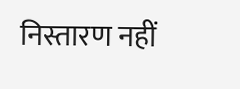निस्तारण नहीं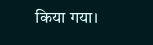किया गया।